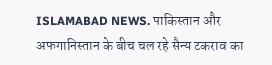ISLAMABAD NEWS. पाकिस्तान और अफगानिस्तान के बीच चल रहे सैन्य टकराव का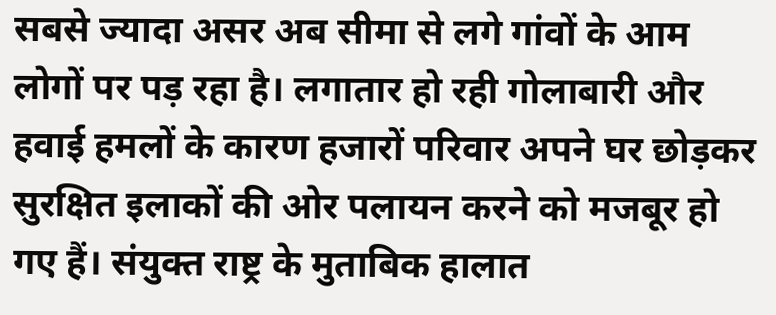सबसे ज्यादा असर अब सीमा से लगे गांवों के आम लोगों पर पड़ रहा है। लगातार हो रही गोलाबारी और हवाई हमलों के कारण हजारों परिवार अपने घर छोड़कर सुरक्षित इलाकों की ओर पलायन करने को मजबूर हो गए हैं। संयुक्त राष्ट्र के मुताबिक हालात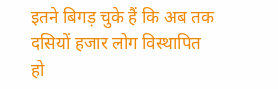इतने बिगड़ चुके हैं कि अब तक दसियों हजार लोग विस्थापित हो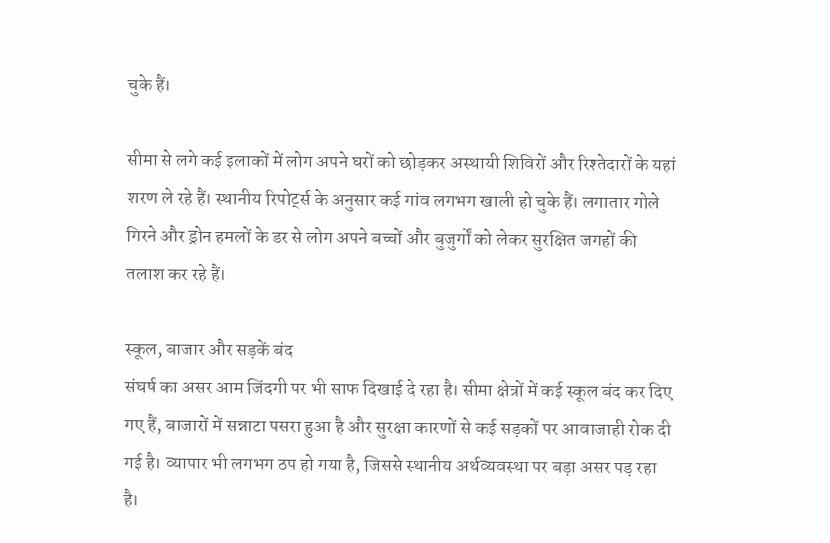चुके हैं।

सीमा से लगे कई इलाकों में लोग अपने घरों को छोड़कर अस्थायी शिविरों और रिश्तेदारों के यहां शरण ले रहे हैं। स्थानीय रिपोर्ट्स के अनुसार कई गांव लगभग खाली हो चुके हैं। लगातार गोले गिरने और ड्रोन हमलों के डर से लोग अपने बच्चों और बुजुर्गों को लेकर सुरक्षित जगहों की तलाश कर रहे हैं।

स्कूल, बाजार और सड़कें बंद
संघर्ष का असर आम जिंदगी पर भी साफ दिखाई दे रहा है। सीमा क्षेत्रों में कई स्कूल बंद कर दिए गए हैं, बाजारों में सन्नाटा पसरा हुआ है और सुरक्षा कारणों से कई सड़कों पर आवाजाही रोक दी गई है। व्यापार भी लगभग ठप हो गया है, जिससे स्थानीय अर्थव्यवस्था पर बड़ा असर पड़ रहा है।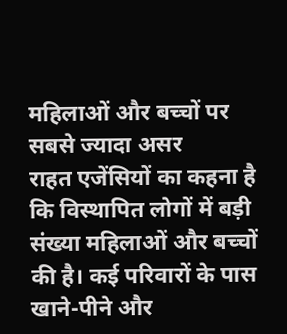महिलाओं और बच्चों पर सबसे ज्यादा असर
राहत एजेंसियों का कहना है कि विस्थापित लोगों में बड़ी संख्या महिलाओं और बच्चों की है। कई परिवारों के पास खाने-पीने और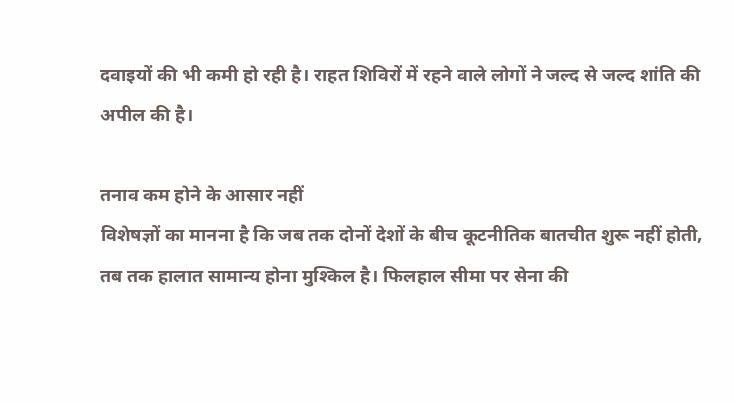दवाइयों की भी कमी हो रही है। राहत शिविरों में रहने वाले लोगों ने जल्द से जल्द शांति की अपील की है।

तनाव कम होने के आसार नहीं
विशेषज्ञों का मानना है कि जब तक दोनों देशों के बीच कूटनीतिक बातचीत शुरू नहीं होती, तब तक हालात सामान्य होना मुश्किल है। फिलहाल सीमा पर सेना की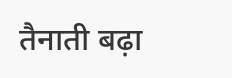तैनाती बढ़ा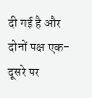दी गई है और दोनों पक्ष एक-दूसरे पर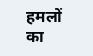हमलों का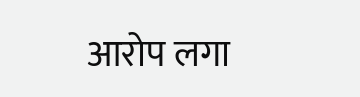आरोप लगा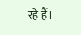रहे हैं।